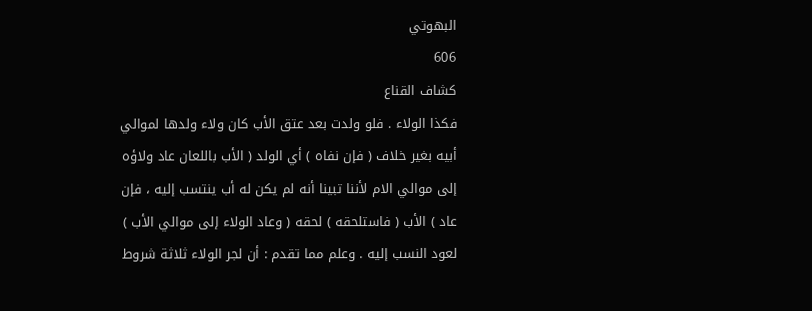البهوتي
606
كشاف القناع
فكذا الولاء . فلو ولدت بعد عتق الأب كان ولاء ولدها لموالي أبيه بغير خلاف ( فإن نفاه ) أي الولد ( الأب باللعان عاد ولاؤه إلى موالي الام لأننا تبينا أنه لم يكن له أب ينتسب إليه ، فإن عاد ) الأب ( فاستلحقه ) لحقه ( وعاد الولاء إلى موالي الأب ) لعود النسب إليه . وعلم مما تقدم : أن لجر الولاء ثلاثة شروط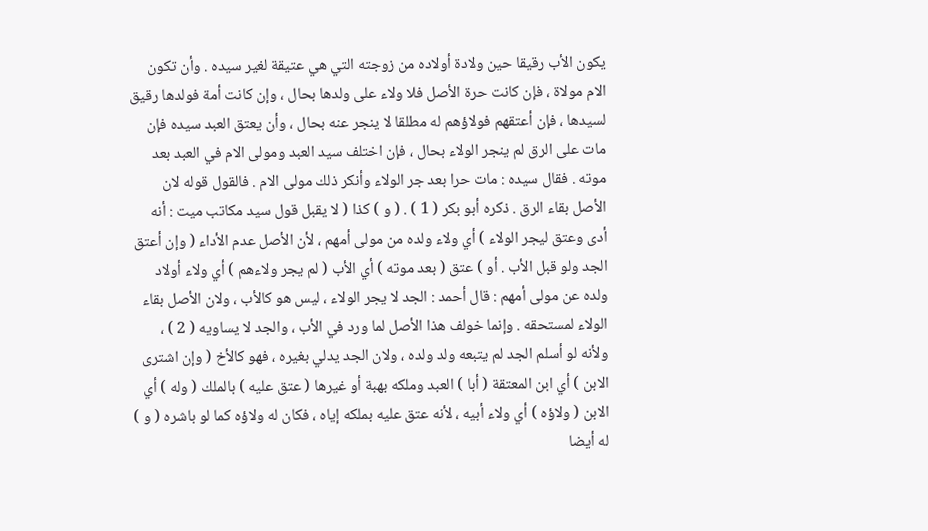يكون الأب رقيقا حين ولادة أولاده من زوجته التي هي عتيقة لغير سيده . وأن تكون الام مولاة ، فإن كانت حرة الأصل فلا ولاء على ولدها بحال ، وإن كانت أمة فولدها رقيق لسيدها ، فإن أعتقهم فولاؤهم له مطلقا لا ينجر عنه بحال ، وأن يعتق العبد سيده فإن مات على الرق لم ينجر الولاء بحال ، فإن اختلف سيد العبد ومولى الام في العبد بعد موته . فقال سيده : مات حرا بعد جر الولاء وأنكر ذلك مولى الام . فالقول قوله لان الأصل بقاء الرق . ذكره أبو بكر ( 1 ) . ( و ) كذا ( لا يقبل قول سيد مكاتب ميت : أنه أدى وعتق ليجر الولاء ) أي ولاء ولده من مولى أمهم ، لأن الأصل عدم الأداء ( وإن أعتق الجد ولو قبل الأب . أو ) عتق ( بعد موته ) أي الأب ( لم يجر ولاءهم ) أي ولاء أولاد ولده عن مولى أمهم : قال أحمد : الجد لا يجر الولاء ، ليس هو كالأب ، ولان الأصل بقاء الولاء لمستحقه . وإنما خولف هذا الأصل لما ورد في الأب ، والجد لا يساويه ( 2 ) ، ولأنه لو أسلم الجد لم يتبعه ولد ولده ، ولان الجد يدلي بغيره ، فهو كالأخ ( وإن اشترى الابن ) أي ابن المعتقة ( أبا ) العبد وملكه بهبة أو غيرها ( عتق عليه ) بالملك ( وله ) أي الابن ( ولاؤه ) أي ولاء أبيه ، لأنه عتق عليه بملكه إياه ، فكان له ولاؤه كما لو باشره ( و ) له أيضا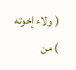( ولاء إخوته ) من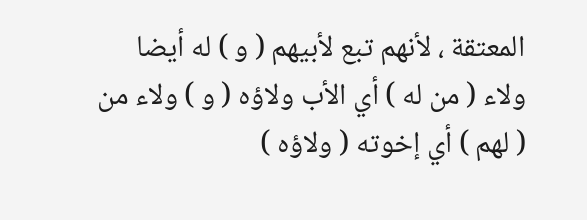المعتقة ، لأنهم تبع لأبيهم ( و ) له أيضا ولاء ( من له ) أي الأب ولاؤه ( و ) ولاء من ( لهم ) أي إخوته ( ولاؤه )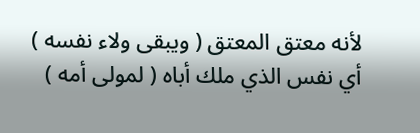لأنه معتق المعتق ( ويبقى ولاء نفسه ) أي نفس الذي ملك أباه ( لمولى أمه )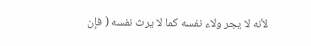لأنه لا يجر ولاء نفسه كما لا يرث نفسه ( فإن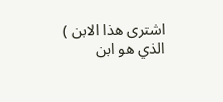اشترى هذا الابن ) الذي هو ابن